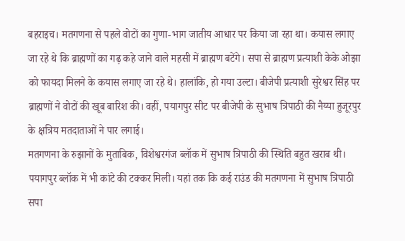बहराइच। मतगणना से पहले वोटों का गुणा-भाग जातीय आधार पर किया जा रहा था। कयास लगाए जा रहे थे कि ब्राह्मणों का गढ़ कहे जाने वाले महसी में ब्राह्मण बटेंगे। सपा से ब्राह्मण प्रत्याशी केके ओझा को फायदा मिलने के कयास लगाए जा रहे थे। हालांकि, हो गया उल्टा। बीजेपी प्रत्याशी सुरेश्वर सिंह पर ब्राह्मणों ने वोटों की खूब बारिश की। वहीं, पयागपुर सीट पर बीजेपी के सुभाष त्रिपाठी की नैय्या हुजूरपुर के क्षत्रिय मतदाताओं ने पार लगाई।
मतगणना के रुझानों के मुताबिक, विशेश्वरगंज ब्लॉक में सुभाष त्रिपाठी की स्थिति बहुत खराब थी। पयागपुर ब्लॉक में भी कांटे की टक्कर मिली। यहां तक कि कई राउंड की मतगणना में सुभाष त्रिपाठी सपा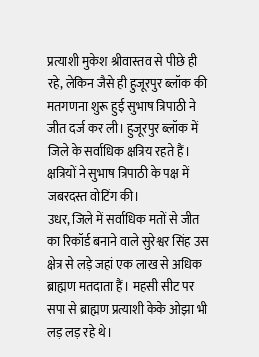प्रत्याशी मुकेश श्रीवास्तव से पीछे ही रहे, लेकिन जैसे ही हुजूरपुर ब्लॉक की मतगणना शुरू हुई सुभाष त्रिपाठी ने जीत दर्ज कर ली। हुजूरपुर ब्लॉक में जिले के सर्वाधिक क्षत्रिय रहते हैं। क्षत्रियों ने सुभाष त्रिपाठी के पक्ष में जबरदस्त वोटिंग की।
उधर, जिले में सर्वाधिक मतों से जीत का रिकॉर्ड बनाने वाले सुरेश्वर सिंह उस क्षेत्र से लड़े जहां एक लाख से अधिक ब्राह्मण मतदाता हैं। महसी सीट पर सपा से ब्राह्मण प्रत्याशी केके ओझा भी लड़ लड़ रहे थे।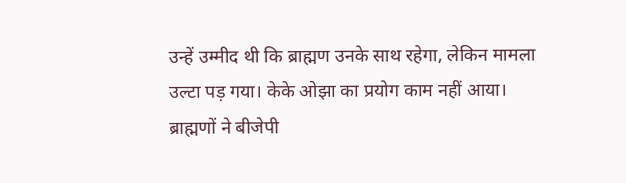उन्हें उम्मीद थी कि ब्राह्मण उनके साथ रहेगा, लेकिन मामला उल्टा पड़ गया। केके ओझा का प्रयोग काम नहीं आया। ब्राह्मणों ने बीजेपी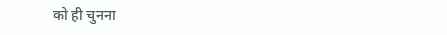को ही चुनना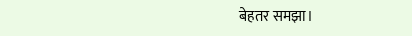बेहतर समझा।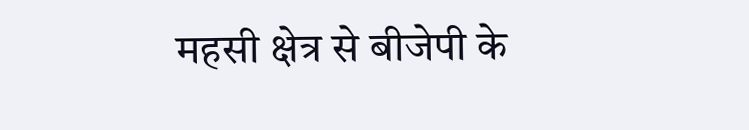महसी क्षेत्र से बीजेपी के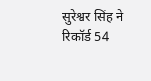सुरेश्वर सिंह ने रिकॉर्ड 54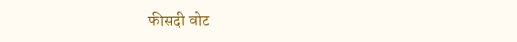फीसदी वोट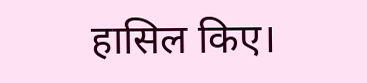हासिल किए।